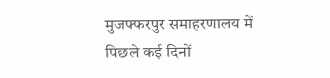मुजफ्फरपुर समाहरणालय में पिछले कई दिनों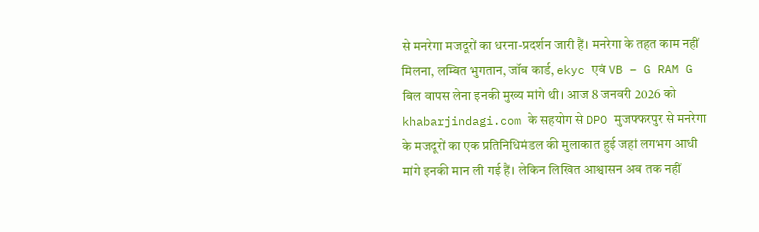से मनरेगा मजदूरों का धरना-प्रदर्शन जारी हैं। मनरेगा के तहत काम नहीं मिलना, लम्बित भुगतान, जॉब कार्ड, ekyc एवं VB – G RAM G बिल वापस लेना इनकी मुख्य मांगे थी। आज 8 जनवरी 2026 को khabarjindagi.com के सहयोग से DPO मुजफ्फरपुर से मनरेगा के मजदूरों का एक प्रतिनिधिमंडल की मुलाकात हुई जहां लगभग आधी मांगे इनकी मान ली गई हैं। लेकिन लिखित आश्वासन अब तक नहीं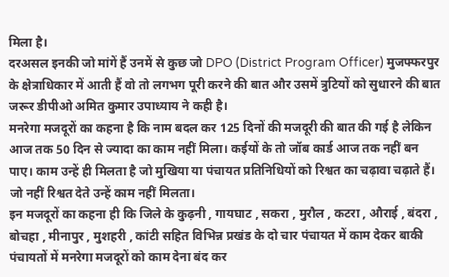मिला है।
दरअसल इनकी जो मांगें हैं उनमें से कुछ जो DPO (District Program Officer) मुजफ्फरपुर के क्षेत्राधिकार में आती हैं वो तो लगभग पूरी करने की बात और उसमें त्रुटियों को सुधारने की बात जरूर डीपीओ अमित कुमार उपाध्याय ने कही है।
मनरेगा मजदूरों का कहना है कि नाम बदल कर 125 दिनों की मजदूरी की बात की गई है लेकिन आज तक 50 दिन से ज्यादा का काम नहीं मिला। कईयों के तो जॉब कार्ड आज तक नहीं बन पाए। काम उन्हें ही मिलता है जो मुखिया या पंचायत प्रतिनिधियों को रिश्वत का चढ़ावा चढ़ाते हैं। जो नहीं रिश्वत देते उन्हें काम नहीं मिलता।
इन मजदूरों का कहना ही कि जिले के कुढ़नी , गायघाट , सकरा , मुरौल , कटरा , औराई , बंदरा , बोचहा , मीनापुर , मुशहरी , कांटी सहित विभिन्न प्रखंड के दो चार पंचायत में काम देकर बाकी पंचायतों में मनरेगा मजदूरों को काम देना बंद कर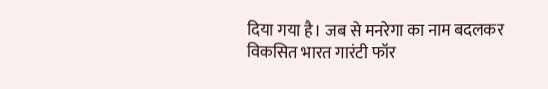दिया गया है। जब से मनरेगा का नाम बदलकर विकसित भारत गारंटी फॉर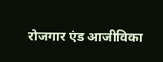रोजगार एंड आजीविका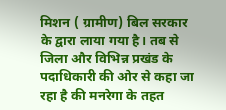मिशन ( ग्रामीण) बिल सरकार के द्वारा लाया गया है। तब से जिला और विभिन्न प्रखंड के पदाधिकारी की ओर से कहा जा रहा है की मनरेगा के तहत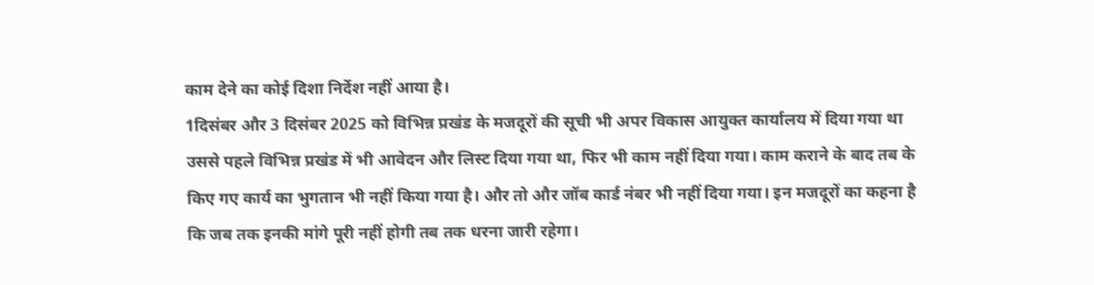काम देने का कोई दिशा निर्देश नहीं आया है।
1दिसंबर और 3 दिसंबर 2025 को विभिन्न प्रखंड के मजदूरों की सूची भी अपर विकास आयुक्त कार्यालय में दिया गया था उससे पहले विभिन्न प्रखंड में भी आवेदन और लिस्ट दिया गया था, फिर भी काम नहीं दिया गया। काम कराने के बाद तब के किए गए कार्य का भुगतान भी नहीं किया गया है। और तो और जॉब कार्ड नंबर भी नहीं दिया गया। इन मजदूरों का कहना है कि जब तक इनकी मांगे पूरी नहीं होगी तब तक धरना जारी रहेगा।